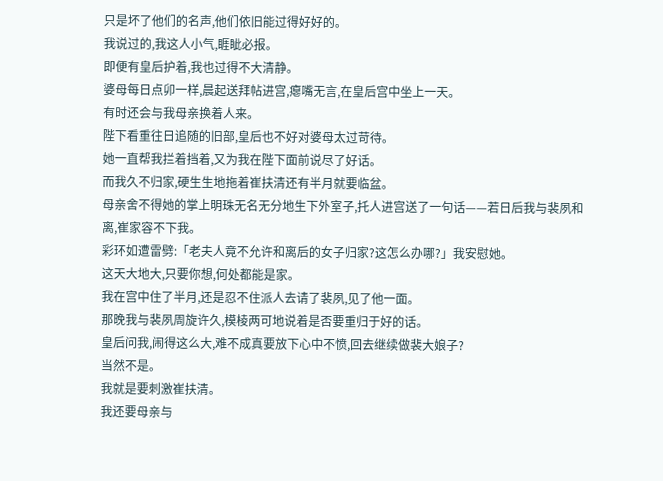只是坏了他们的名声,他们依旧能过得好好的。
我说过的,我这人小气,睚眦必报。
即便有皇后护着,我也过得不大清静。
婆母每日点卯一样,晨起送拜帖进宫,瘪嘴无言,在皇后宫中坐上一天。
有时还会与我母亲换着人来。
陛下看重往日追随的旧部,皇后也不好对婆母太过苛待。
她一直帮我拦着挡着,又为我在陛下面前说尽了好话。
而我久不归家,硬生生地拖着崔扶清还有半月就要临盆。
母亲舍不得她的掌上明珠无名无分地生下外室子,托人进宫送了一句话——若日后我与裴夙和离,崔家容不下我。
彩环如遭雷劈:「老夫人竟不允许和离后的女子归家?这怎么办哪?」我安慰她。
这天大地大,只要你想,何处都能是家。
我在宫中住了半月,还是忍不住派人去请了裴夙,见了他一面。
那晚我与裴夙周旋许久,模棱两可地说着是否要重归于好的话。
皇后问我,闹得这么大,难不成真要放下心中不愤,回去继续做裴大娘子?
当然不是。
我就是要刺激崔扶清。
我还要母亲与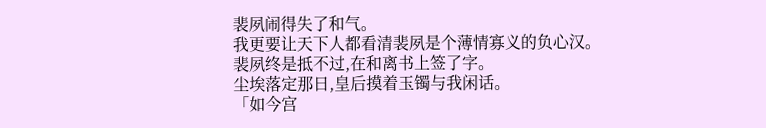裴夙闹得失了和气。
我更要让天下人都看清裴夙是个薄情寡义的负心汉。
裴夙终是抵不过,在和离书上签了字。
尘埃落定那日,皇后摸着玉镯与我闲话。
「如今宫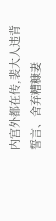内宫外都在传,裴大人违背誓言、舍弃糟糠妻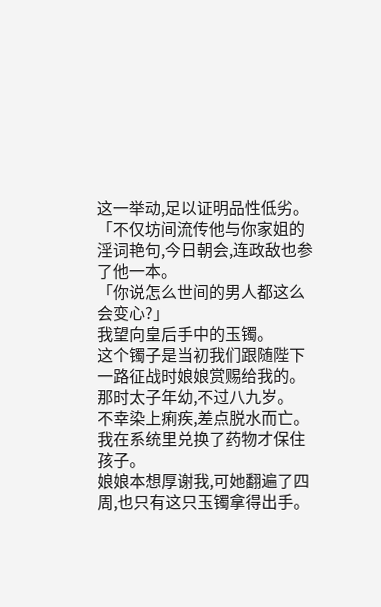这一举动,足以证明品性低劣。
「不仅坊间流传他与你家姐的淫词艳句,今日朝会,连政敌也参了他一本。
「你说怎么世间的男人都这么会变心?」
我望向皇后手中的玉镯。
这个镯子是当初我们跟随陛下一路征战时娘娘赏赐给我的。
那时太子年幼,不过八九岁。
不幸染上痢疾,差点脱水而亡。
我在系统里兑换了药物才保住孩子。
娘娘本想厚谢我,可她翻遍了四周,也只有这只玉镯拿得出手。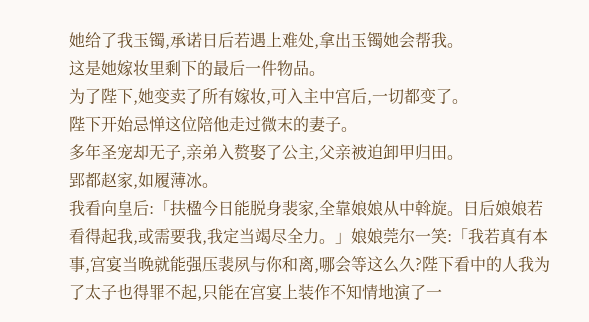她给了我玉镯,承诺日后若遇上难处,拿出玉镯她会帮我。
这是她嫁妆里剩下的最后一件物品。
为了陛下,她变卖了所有嫁妆,可入主中宫后,一切都变了。
陛下开始忌惮这位陪他走过微末的妻子。
多年圣宠却无子,亲弟入赘娶了公主,父亲被迫卸甲归田。
郢都赵家,如履薄冰。
我看向皇后:「扶楹今日能脱身裴家,全靠娘娘从中斡旋。日后娘娘若看得起我,或需要我,我定当竭尽全力。」娘娘莞尔一笑:「我若真有本事,宫宴当晚就能强压裴夙与你和离,哪会等这么久?陛下看中的人我为了太子也得罪不起,只能在宫宴上装作不知情地演了一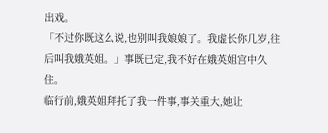出戏。
「不过你既这么说,也别叫我娘娘了。我虚长你几岁,往后叫我娥英姐。」事既已定,我不好在娥英姐宫中久住。
临行前,娥英姐拜托了我一件事,事关重大,她让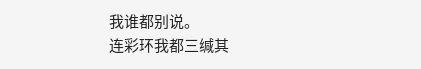我谁都别说。
连彩环我都三缄其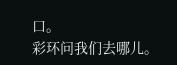口。
彩环问我们去哪儿。